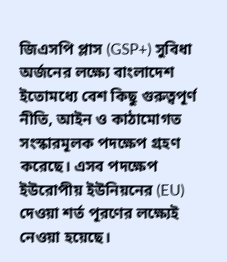জিএসপি প্লাস (GSP+) সুবিধা অর্জনের লক্ষ্যে বাংলাদেশ ইতোমধ্যে বেশ কিছু গুরুত্বপূর্ণ নীতি, আইন ও কাঠামোগত সংস্কারমূলক পদক্ষেপ গ্রহণ করেছে। এসব পদক্ষেপ ইউরোপীয় ইউনিয়নের (EU) দেওয়া শর্ত পূরণের লক্ষ্যেই নেওয়া হয়েছে।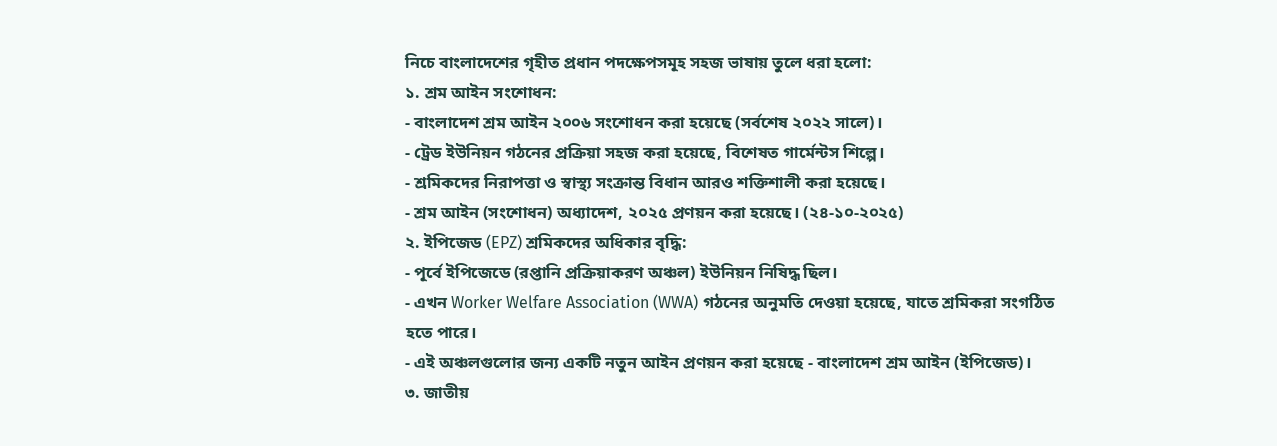নিচে বাংলাদেশের গৃহীত প্রধান পদক্ষেপসমূহ সহজ ভাষায় তুলে ধরা হলো:
১. শ্রম আইন সংশোধন:
- বাংলাদেশ শ্রম আইন ২০০৬ সংশোধন করা হয়েছে (সর্বশেষ ২০২২ সালে)।
- ট্রেড ইউনিয়ন গঠনের প্রক্রিয়া সহজ করা হয়েছে, বিশেষত গার্মেন্টস শিল্পে।
- শ্রমিকদের নিরাপত্তা ও স্বাস্থ্য সংক্রান্ত বিধান আরও শক্তিশালী করা হয়েছে।
- শ্রম আইন (সংশোধন) অধ্যাদেশ, ২০২৫ প্রণয়ন করা হয়েছে। (২৪-১০-২০২৫)
২. ইপিজেড (EPZ) শ্রমিকদের অধিকার বৃদ্ধি:
- পূর্বে ইপিজেডে (রপ্তানি প্রক্রিয়াকরণ অঞ্চল) ইউনিয়ন নিষিদ্ধ ছিল।
- এখন Worker Welfare Association (WWA) গঠনের অনুমতি দেওয়া হয়েছে, যাতে শ্রমিকরা সংগঠিত হতে পারে।
- এই অঞ্চলগুলোর জন্য একটি নতুন আইন প্রণয়ন করা হয়েছে - বাংলাদেশ শ্রম আইন (ইপিজেড)।
৩. জাতীয়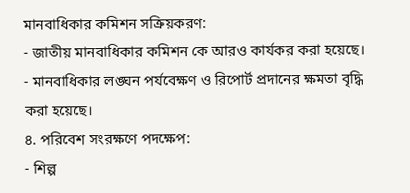মানবাধিকার কমিশন সক্রিয়করণ:
- জাতীয় মানবাধিকার কমিশন কে আরও কার্যকর করা হয়েছে।
- মানবাধিকার লঙ্ঘন পর্যবেক্ষণ ও রিপোর্ট প্রদানের ক্ষমতা বৃদ্ধি করা হয়েছে।
৪. পরিবেশ সংরক্ষণে পদক্ষেপ:
- শিল্প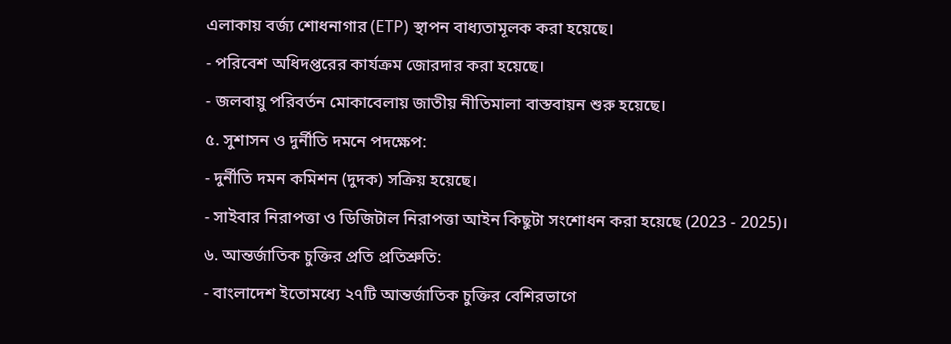এলাকায় বর্জ্য শোধনাগার (ETP) স্থাপন বাধ্যতামূলক করা হয়েছে।
- পরিবেশ অধিদপ্তরের কার্যক্রম জোরদার করা হয়েছে।
- জলবায়ু পরিবর্তন মোকাবেলায় জাতীয় নীতিমালা বাস্তবায়ন শুরু হয়েছে।
৫. সুশাসন ও দুর্নীতি দমনে পদক্ষেপ:
- দুর্নীতি দমন কমিশন (দুদক) সক্রিয় হয়েছে।
- সাইবার নিরাপত্তা ও ডিজিটাল নিরাপত্তা আইন কিছুটা সংশোধন করা হয়েছে (2023 - 2025)।
৬. আন্তর্জাতিক চুক্তির প্রতি প্রতিশ্রুতি:
- বাংলাদেশ ইতোমধ্যে ২৭টি আন্তর্জাতিক চুক্তির বেশিরভাগে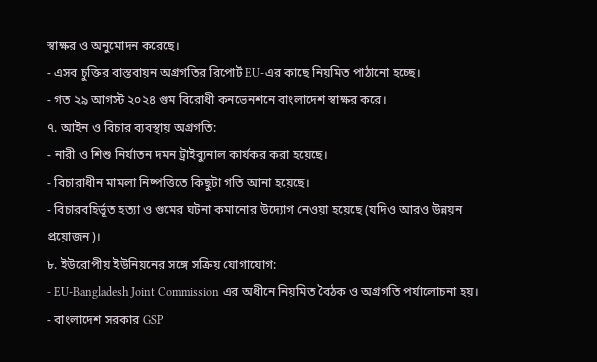স্বাক্ষর ও অনুমোদন করেছে।
- এসব চুক্তির বাস্তবায়ন অগ্রগতির রিপোর্ট EU-এর কাছে নিয়মিত পাঠানো হচ্ছে।
- গত ২৯ আগস্ট ২০২৪ গুম বিরোধী কনভেনশনে বাংলাদেশ স্বাক্ষর করে।
৭. আইন ও বিচার ব্যবস্থায় অগ্রগতি:
- নারী ও শিশু নির্যাতন দমন ট্রাইব্যুনাল কার্যকর করা হয়েছে।
- বিচারাধীন মামলা নিষ্পত্তিতে কিছুটা গতি আনা হয়েছে।
- বিচারবহির্ভূত হত্যা ও গুমের ঘটনা কমানোর উদ্যোগ নেওয়া হয়েছে (যদিও আরও উন্নয়ন প্রয়োজন)।
৮. ইউরোপীয় ইউনিয়নের সঙ্গে সক্রিয় যোগাযোগ:
- EU-Bangladesh Joint Commission এর অধীনে নিয়মিত বৈঠক ও অগ্রগতি পর্যালোচনা হয়।
- বাংলাদেশ সরকার GSP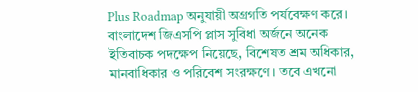Plus Roadmap অনুযায়ী অগ্রগতি পর্যবেক্ষণ করে।
বাংলাদেশ জিএসপি প্লাস সুবিধা অর্জনে অনেক ইতিবাচক পদক্ষেপ নিয়েছে, বিশেষত শ্রম অধিকার, মানবাধিকার ও পরিবেশ সংরক্ষণে। তবে এখনো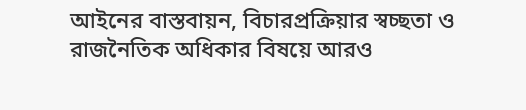আইনের বাস্তবায়ন, বিচারপ্রক্রিয়ার স্বচ্ছতা ও রাজনৈতিক অধিকার বিষয়ে আরও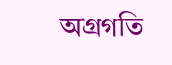অগ্রগতি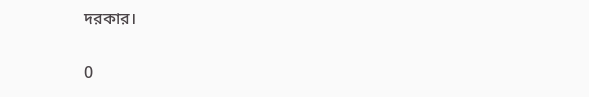দরকার।

0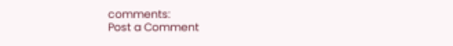comments:
Post a Comment